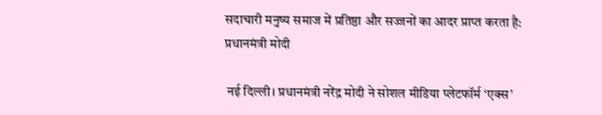सदाचारी मनुष्य समाज में प्रतिष्ठा और सज्जनों का आदर प्राप्त करता है: प्रधानमंत्री मोदी

 नई दिल्ली। प्रधानमंत्री नरेंद्र मोदी ने सोशल मीडिया प्लेटफॉर्म ‘एक्स’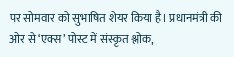पर सोमवार को सुभाषित शेयर किया है। प्रधानमंत्री की ओर से ‘एक्स’ पोस्ट में संस्कृत श्लोक,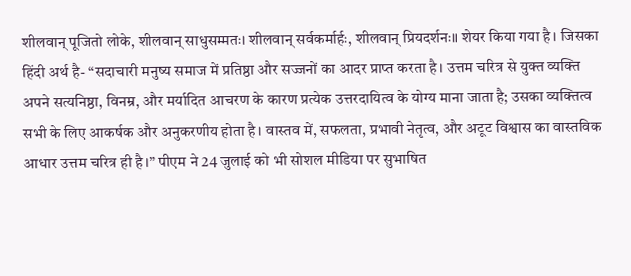शीलवान् पूजितो लोके, शीलवान् साधुसम्मतः। शीलवान् सर्वकर्मार्हः, शीलवान् प्रियदर्शनः॥ शेयर किया गया है। जिसका हिंदी अर्थ है- “सदाचारी मनुष्य समाज में प्रतिष्ठा और सज्जनों का आदर प्राप्त करता है। उत्तम चरित्र से युक्त व्यक्ति अपने सत्यनिष्ठा, विनम्र, और मर्यादित आचरण के कारण प्रत्येक उत्तरदायित्व के योग्य माना जाता है; उसका व्यक्तित्व सभी के लिए आकर्षक और अनुकरणीय होता है। वास्तव में, सफलता, प्रभावी नेतृत्व, और अटूट विश्वास का वास्तविक आधार उत्तम चरित्र ही है।” पीएम ने 24 जुलाई को भी सोशल मीडिया पर सुभाषित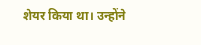शेयर किया था। उन्होंने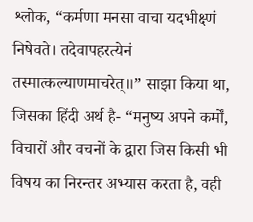श्लोक, “कर्मणा मनसा वाचा यदभीक्ष्णं निषेवते। तदेवापहरत्येनं तस्मात्कल्याणमाचरेत्॥” साझा किया था, जिसका हिंदी अर्थ है- “मनुष्य अपने कर्मों, विचारों और वचनों के द्वारा जिस किसी भी विषय का निरन्तर अभ्यास करता है, वही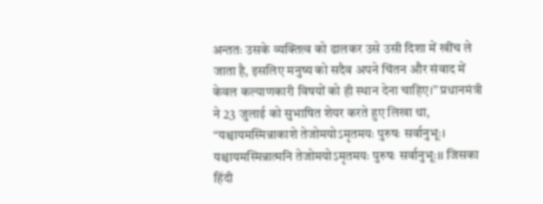अन्ततः उसके व्यक्तित्व को ढालकर उसे उसी दिशा में खींच ले जाता है, इसलिए मनुष्य को सदैव अपने चिंतन और संवाद में केवल कल्याणकारी विषयों को ही स्थान देना चाहिए।” प्रधानमंत्री ने 23 जुलाई को सुभाषित शेयर करते हुए लिखा था, “यश्चायमस्मिन्नाकाशे तेजोमयोऽमृतमयः पुरुषः सर्वानुभूः। यश्चायमस्मिन्नात्मनि तेजोमयोऽमृतमयः पुरुषः सर्वानुभूः।। जिसका हिंदी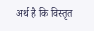अर्थ है कि विस्तृत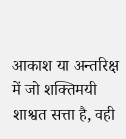आकाश या अन्तरिक्ष में जो शक्तिमयी शाश्वत सत्ता है, वही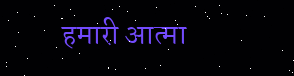हमारी आत्मा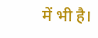में भी है।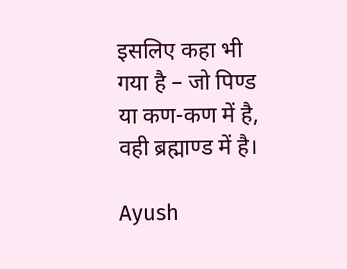इसलिए कहा भी गया है – जो पिण्ड या कण-कण में है, वही ब्रह्माण्ड में है।

Ayush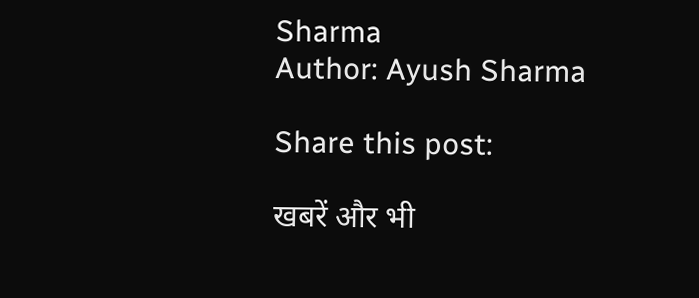Sharma
Author: Ayush Sharma

Share this post:

खबरें और भी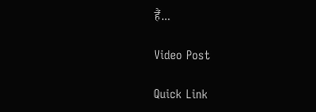हैं...

Video Post

Quick Link